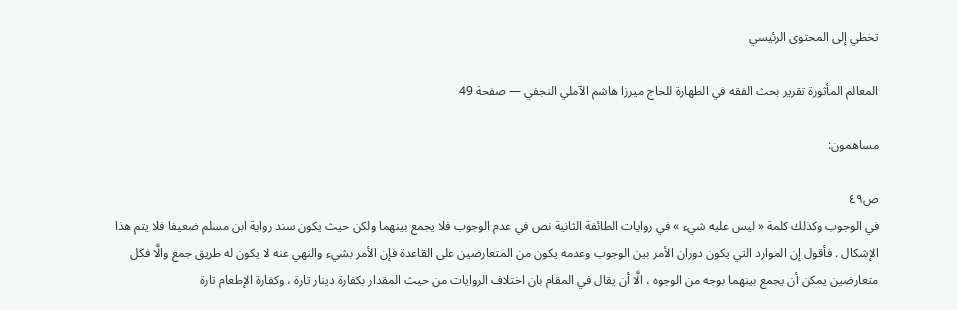تخطي إلى المحتوى الرئيسي

المعالم المأثورة تقرير بحث الفقه في الطهارة للحاج ميرزا هاشم الآملي النجفي — صفحة 49

مساهمون:

ص٤٩
في الوجوب وكذلك كلمة « ليس عليه شيء » في روايات الطائفة الثانية نص في عدم الوجوب فلا يجمع بينهما ولكن حيث يكون سند رواية ابن مسلم ضعيفا فلا يتم هذا الإشكال . فأقول إن الموارد التي يكون دوران الأمر بين الوجوب وعدمه يكون من المتعارضين على القاعدة فإن الأمر بشيء والنهي عنه لا يكون له طريق جمع والَّا فكل متعارضين يمكن أن يجمع بينهما بوجه من الوجوه ، الَّا أن يقال في المقام بان اختلاف الروايات من حيث المقدار بكفارة دينار تارة ، وكفارة الإطعام تارة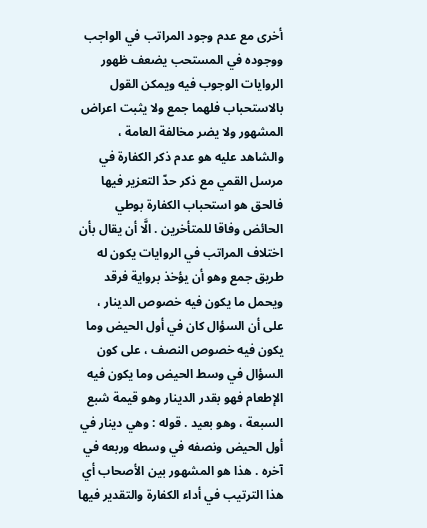أخرى مع عدم وجود المراتب في الواجب ووجوده في المستحب يضعف ظهور الروايات الوجوب فيه ويمكن القول بالاستحباب فلهما جمع ولا يثبت اعراض المشهور ولا يضر مخالفة العامة ، والشاهد عليه هو عدم ذكر الكفارة في مرسل القمي مع ذكر حدّ التعزير فيها فالحق هو استحباب الكفارة بوطي الحائض وفاقا للمتأخرين . الَّا أن يقال بأن اختلاف المراتب في الروايات يكون له طريق جمع وهو أن يؤخذ برواية فرقد ويحمل ما يكون فيه خصوص الدينار ، على أن السؤال كان في أول الحيض وما يكون فيه خصوص النصف ، على كون السؤال في وسط الحيض وما يكون فيه الإطعام فهو بقدر الدينار وهو قيمة شبع السبعة ، وهو بعيد . قوله : وهي دينار في أول الحيض ونصفه في وسطه وربعه في آخره . هذا هو المشهور بين الأصحاب أي هذا الترتيب في أداء الكفارة والتقدير فيها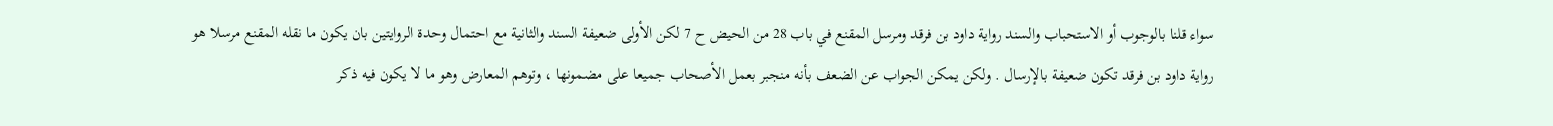سواء قلنا بالوجوب أو الاستحباب والسند رواية داود بن فرقد ومرسل المقنع في باب 28 من الحيض ح 7 لكن الأولى ضعيفة السند والثانية مع احتمال وحدة الروايتين بان يكون ما نقله المقنع مرسلا هو رواية داود بن فرقد تكون ضعيفة بالإرسال . ولكن يمكن الجواب عن الضعف بأنه منجبر بعمل الأصحاب جميعا على مضمونها ، وتوهم المعارض وهو ما لا يكون فيه ذكر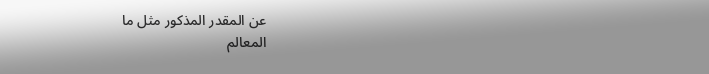عن المقدر المذكور مثل ما
المعالم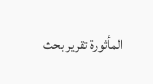المأثورة تقرير بحث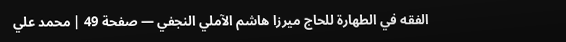الفقه في الطهارة للحاج ميرزا هاشم الآملي النجفي — صفحة 49 | محمد علي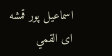اسماعيل پور قمشه اى القمي